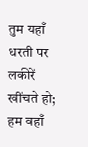तुम यहाँ धरती पर लकीरें
खींचते हो;
हम वहाँ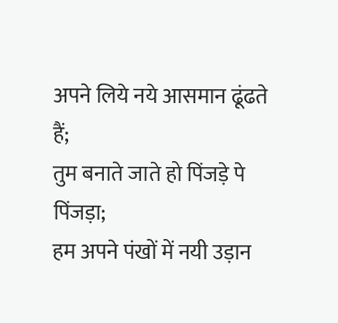अपने लिये नये आसमान ढूंढते हैं;
तुम बनाते जाते हो पिंजड़े पे पिंजड़ा;
हम अपने पंखों में नयी उड़ान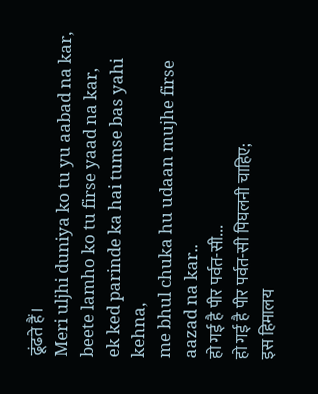ढूंढते हैं।
Meri uljhi duniya ko tu yu aabad na kar,
beete lamho ko tu firse yaad na kar,
ek ked parinde ka hai tumse bas yahi kehna,
me bhul chuka hu udaan mujhe firse aazad na kar..
हो गई है पीर पर्वत-सी...
हो गई है पीर पर्वत-सी पिघलनी चाहिए;
इस हिमालय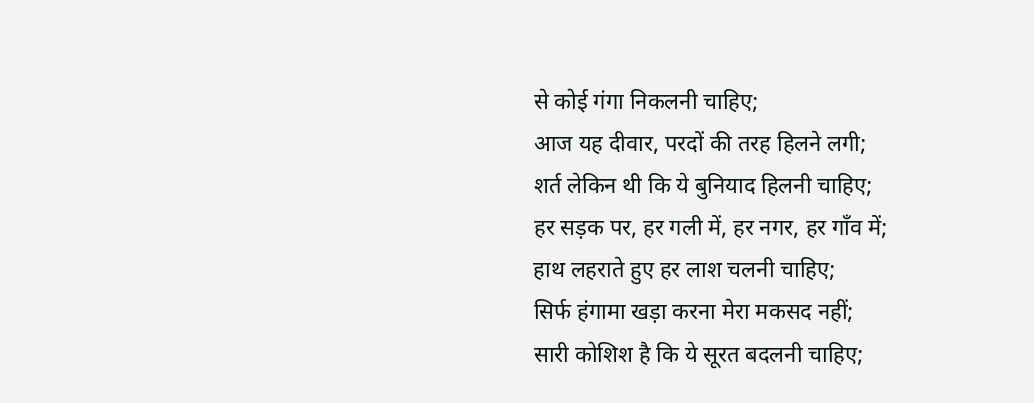से कोई गंगा निकलनी चाहिए;
आज यह दीवार, परदों की तरह हिलने लगी;
शर्त लेकिन थी कि ये बुनियाद हिलनी चाहिए;
हर सड़क पर, हर गली में, हर नगर, हर गाँव में;
हाथ लहराते हुए हर लाश चलनी चाहिए;
सिर्फ हंगामा खड़ा करना मेरा मकसद नहीं;
सारी कोशिश है कि ये सूरत बदलनी चाहिए;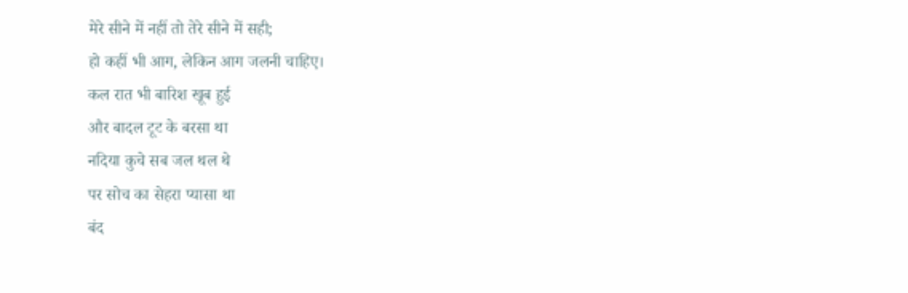मेरे सीने में नहीं तो तेरे सीने में सही;
हो कहीं भी आग, लेकिन आग जलनी चाहिए।
कल रात भी बारिश खूब हुई
और बादल टूट के बरसा था
नदिया कुचे सब जल थल थे
पर सोच का सेहरा प्यासा था
बंद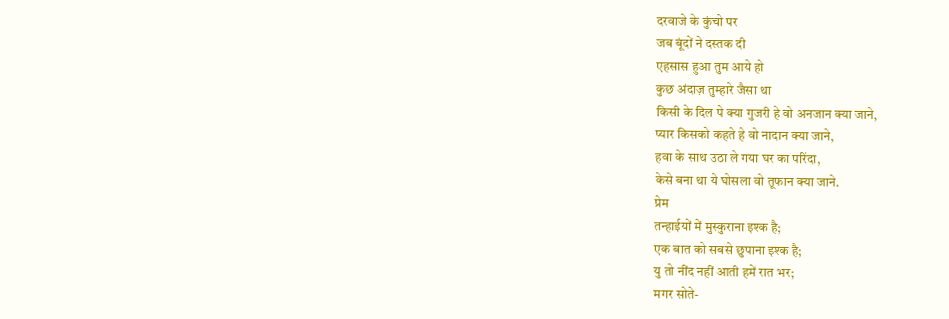दरवाजे के कुंचो पर
जब बूंदों ने दस्तक दी
एहसास हुआ तुम आये हो
कुछ अंदाज़ तुम्हारे जैसा था
किसी के दिल पे क्या गुजरी हे वो अनजान क्या जाने,
प्यार किसको कहते हे वो नादान क्या जाने,
हवा के साथ उठा ले गया घर का परिंदा,
केसे बना था ये घोसला वो तूफान क्या जाने.
प्रेम
तन्हाईयों में मुस्कुराना इश्क है;
एक बात को सबसे छुपाना इश्क है;
यु तो नींद नहीं आती हमें रात भर;
मगर सोते-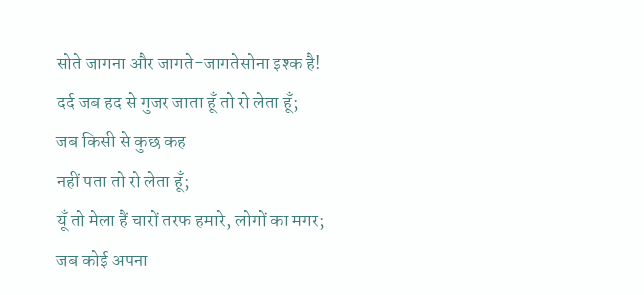सोते जागना और जागते-जागतेसोना इश्क है!
दर्द जब हद से गुजर जाता हूँ तो रो लेता हूँ;
जब किसी से कुछ कह
नहीं पता तो रो लेता हूँ;
यूँ तो मेला हैं चारों तरफ हमारे, लोगों का मगर;
जब कोई अपना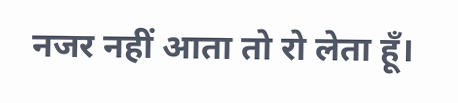नजर नहीं आता तो रो लेता हूँ।